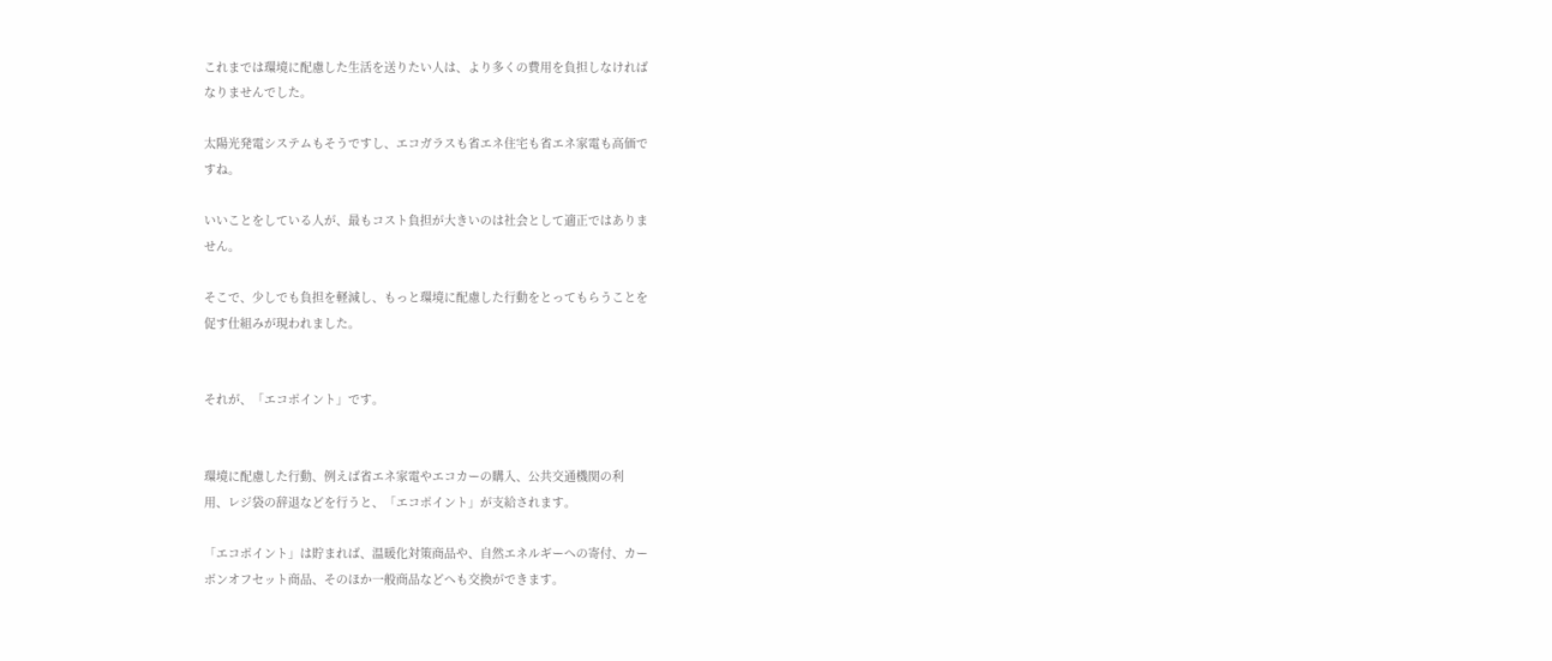これまでは環境に配慮した生活を送りたい人は、より多くの費用を負担しなければ
なりませんでした。

太陽光発電システムもそうですし、エコガラスも省エネ住宅も省エネ家電も高価で
すね。

いいことをしている人が、最もコスト負担が大きいのは社会として適正ではありま
せん。

そこで、少しでも負担を軽減し、もっと環境に配慮した行動をとってもらうことを
促す仕組みが現われました。


それが、「エコポイント」です。


環境に配慮した行動、例えば省エネ家電やエコカーの購入、公共交通機関の利
用、レジ袋の辞退などを行うと、「エコポイント」が支給されます。

「エコポイント」は貯まれば、温暖化対策商品や、自然エネルギーへの寄付、カー
ボンオフセット商品、そのほか一般商品などへも交換ができます。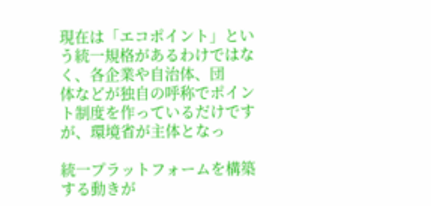現在は「エコポイント」という統一規格があるわけではなく、各企業や自治体、団
体などが独自の呼称でポイント制度を作っているだけですが、環境省が主体となっ

統一プラットフォームを構築する動きが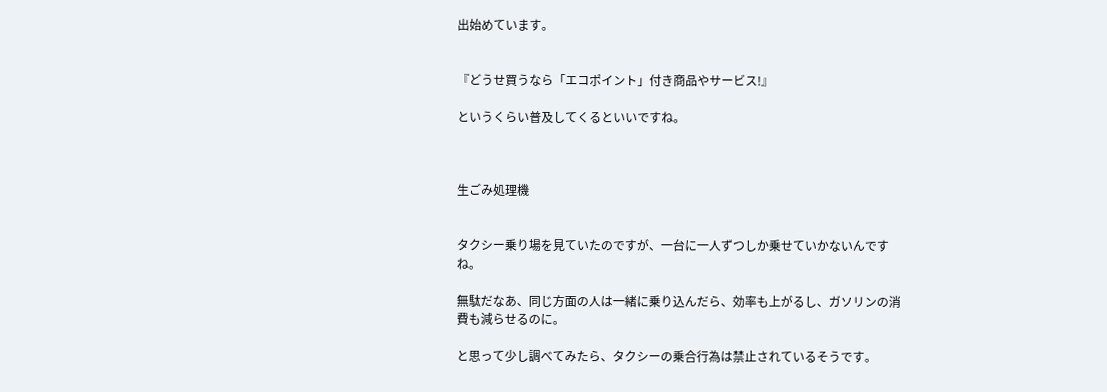出始めています。


『どうせ買うなら「エコポイント」付き商品やサービス!』

というくらい普及してくるといいですね。



生ごみ処理機


タクシー乗り場を見ていたのですが、一台に一人ずつしか乗せていかないんです
ね。

無駄だなあ、同じ方面の人は一緒に乗り込んだら、効率も上がるし、ガソリンの消
費も減らせるのに。

と思って少し調べてみたら、タクシーの乗合行為は禁止されているそうです。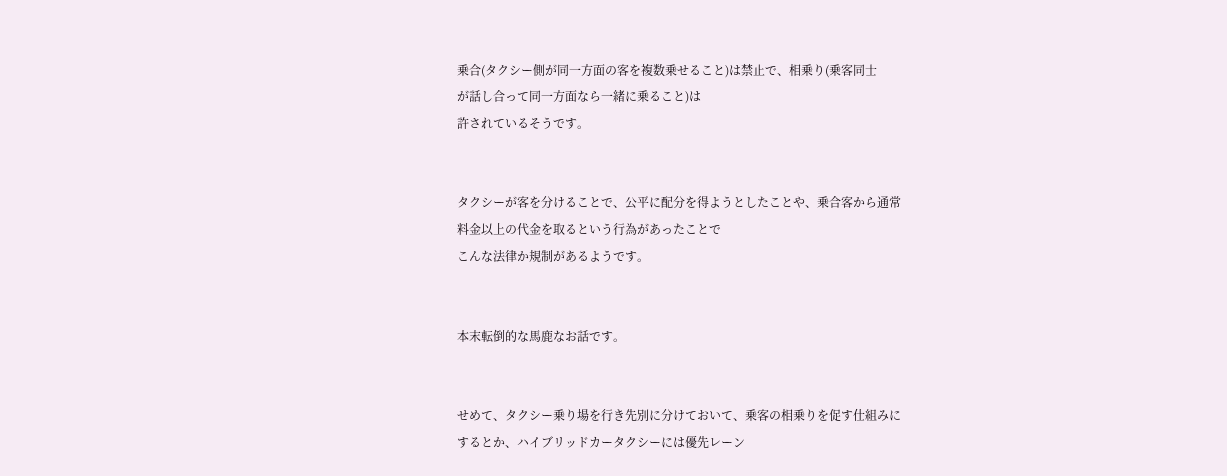乗合(タクシー側が同一方面の客を複数乗せること)は禁止で、相乗り(乗客同士
が話し合って同一方面なら一緒に乗ること)は
許されているそうです。


タクシーが客を分けることで、公平に配分を得ようとしたことや、乗合客から通常
料金以上の代金を取るという行為があったことで
こんな法律か規制があるようです。


本末転倒的な馬鹿なお話です。


せめて、タクシー乗り場を行き先別に分けておいて、乗客の相乗りを促す仕組みに
するとか、ハイブリッドカータクシーには優先レーン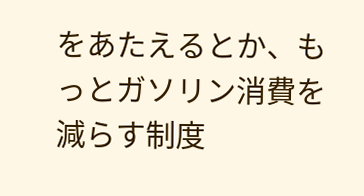をあたえるとか、もっとガソリン消費を減らす制度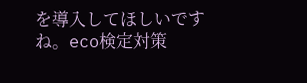を導入してほしいですね。eco検定対策